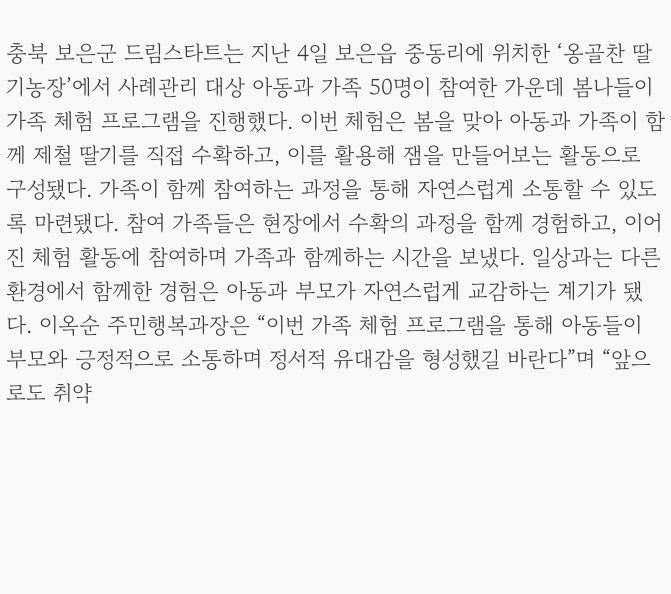충북 보은군 드림스타트는 지난 4일 보은읍 중동리에 위치한 ‘옹골찬 딸기농장’에서 사례관리 대상 아동과 가족 50명이 참여한 가운데 봄나들이 가족 체험 프로그램을 진행했다. 이번 체험은 봄을 맞아 아동과 가족이 함께 제철 딸기를 직접 수확하고, 이를 활용해 잼을 만들어보는 활동으로 구성됐다. 가족이 함께 참여하는 과정을 통해 자연스럽게 소통할 수 있도록 마련됐다. 참여 가족들은 현장에서 수확의 과정을 함께 경험하고, 이어진 체험 활동에 참여하며 가족과 함께하는 시간을 보냈다. 일상과는 다른 환경에서 함께한 경험은 아동과 부모가 자연스럽게 교감하는 계기가 됐다. 이옥순 주민행복과장은 “이번 가족 체험 프로그램을 통해 아동들이 부모와 긍정적으로 소통하며 정서적 유대감을 형성했길 바란다”며 “앞으로도 취약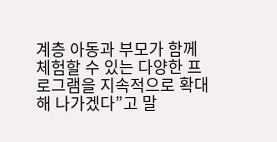계층 아동과 부모가 함께 체험할 수 있는 다양한 프로그램을 지속적으로 확대해 나가겠다”고 말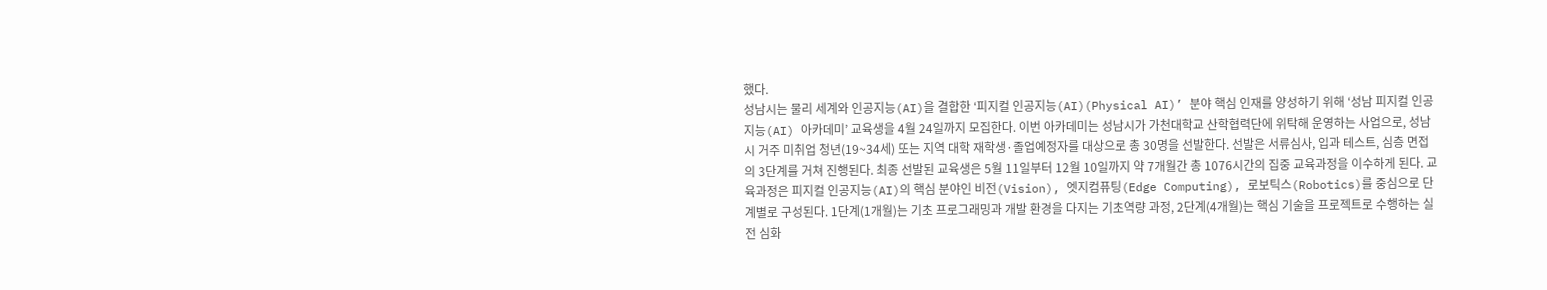했다.
성남시는 물리 세계와 인공지능(AI)을 결합한 ‘피지컬 인공지능(AI)(Physical AI)’ 분야 핵심 인재를 양성하기 위해 ‘성남 피지컬 인공지능(AI) 아카데미’ 교육생을 4월 24일까지 모집한다. 이번 아카데미는 성남시가 가천대학교 산학협력단에 위탁해 운영하는 사업으로, 성남시 거주 미취업 청년(19~34세) 또는 지역 대학 재학생·졸업예정자를 대상으로 총 30명을 선발한다. 선발은 서류심사, 입과 테스트, 심층 면접의 3단계를 거쳐 진행된다. 최종 선발된 교육생은 5월 11일부터 12월 10일까지 약 7개월간 총 1076시간의 집중 교육과정을 이수하게 된다. 교육과정은 피지컬 인공지능(AI)의 핵심 분야인 비전(Vision), 엣지컴퓨팅(Edge Computing), 로보틱스(Robotics)를 중심으로 단계별로 구성된다. 1단계(1개월)는 기초 프로그래밍과 개발 환경을 다지는 기초역량 과정, 2단계(4개월)는 핵심 기술을 프로젝트로 수행하는 실전 심화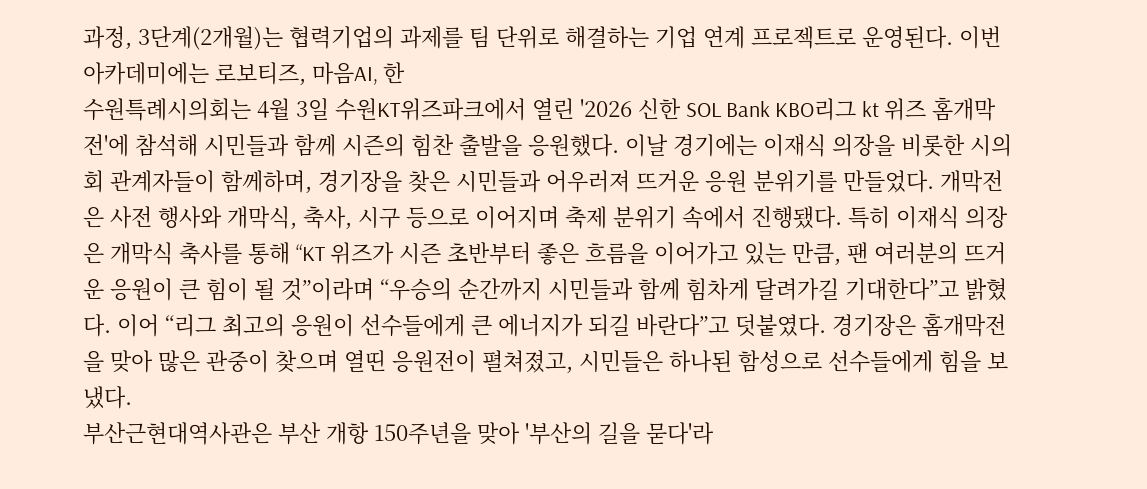과정, 3단계(2개월)는 협력기업의 과제를 팀 단위로 해결하는 기업 연계 프로젝트로 운영된다. 이번 아카데미에는 로보티즈, 마음AI, 한
수원특례시의회는 4월 3일 수원KT위즈파크에서 열린 '2026 신한 SOL Bank KBO리그 kt 위즈 홈개막전'에 참석해 시민들과 함께 시즌의 힘찬 출발을 응원했다. 이날 경기에는 이재식 의장을 비롯한 시의회 관계자들이 함께하며, 경기장을 찾은 시민들과 어우러져 뜨거운 응원 분위기를 만들었다. 개막전은 사전 행사와 개막식, 축사, 시구 등으로 이어지며 축제 분위기 속에서 진행됐다. 특히 이재식 의장은 개막식 축사를 통해 “KT 위즈가 시즌 초반부터 좋은 흐름을 이어가고 있는 만큼, 팬 여러분의 뜨거운 응원이 큰 힘이 될 것”이라며 “우승의 순간까지 시민들과 함께 힘차게 달려가길 기대한다”고 밝혔다. 이어 “리그 최고의 응원이 선수들에게 큰 에너지가 되길 바란다”고 덧붙였다. 경기장은 홈개막전을 맞아 많은 관중이 찾으며 열띤 응원전이 펼쳐졌고, 시민들은 하나된 함성으로 선수들에게 힘을 보냈다.
부산근현대역사관은 부산 개항 150주년을 맞아 '부산의 길을 묻다'라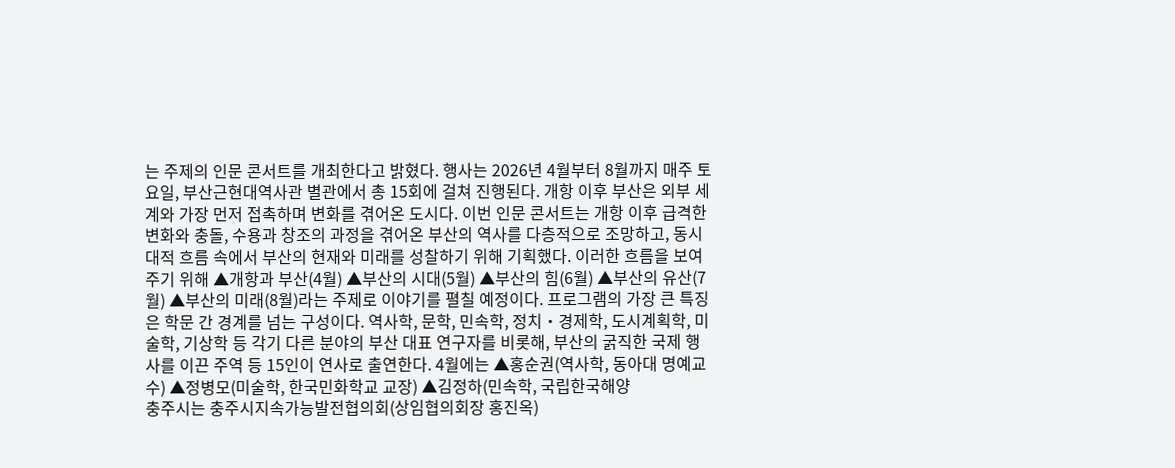는 주제의 인문 콘서트를 개최한다고 밝혔다. 행사는 2026년 4월부터 8월까지 매주 토요일, 부산근현대역사관 별관에서 총 15회에 걸쳐 진행된다. 개항 이후 부산은 외부 세계와 가장 먼저 접촉하며 변화를 겪어온 도시다. 이번 인문 콘서트는 개항 이후 급격한 변화와 충돌, 수용과 창조의 과정을 겪어온 부산의 역사를 다층적으로 조망하고, 동시대적 흐름 속에서 부산의 현재와 미래를 성찰하기 위해 기획했다. 이러한 흐름을 보여주기 위해 ▲개항과 부산(4월) ▲부산의 시대(5월) ▲부산의 힘(6월) ▲부산의 유산(7월) ▲부산의 미래(8월)라는 주제로 이야기를 펼칠 예정이다. 프로그램의 가장 큰 특징은 학문 간 경계를 넘는 구성이다. 역사학, 문학, 민속학, 정치‧경제학, 도시계획학, 미술학, 기상학 등 각기 다른 분야의 부산 대표 연구자를 비롯해, 부산의 굵직한 국제 행사를 이끈 주역 등 15인이 연사로 출연한다. 4월에는 ▲홍순권(역사학, 동아대 명예교수) ▲정병모(미술학, 한국민화학교 교장) ▲김정하(민속학, 국립한국해양
충주시는 충주시지속가능발전협의회(상임협의회장 홍진옥)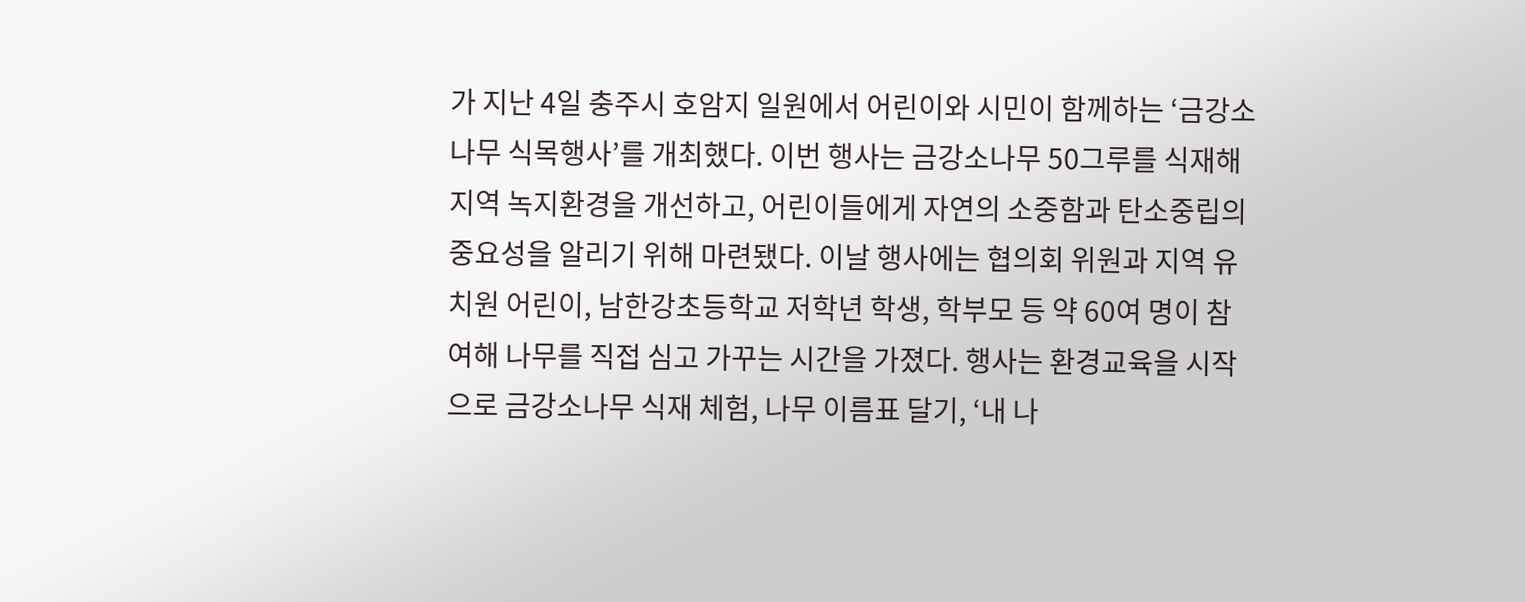가 지난 4일 충주시 호암지 일원에서 어린이와 시민이 함께하는 ‘금강소나무 식목행사’를 개최했다. 이번 행사는 금강소나무 50그루를 식재해 지역 녹지환경을 개선하고, 어린이들에게 자연의 소중함과 탄소중립의 중요성을 알리기 위해 마련됐다. 이날 행사에는 협의회 위원과 지역 유치원 어린이, 남한강초등학교 저학년 학생, 학부모 등 약 60여 명이 참여해 나무를 직접 심고 가꾸는 시간을 가졌다. 행사는 환경교육을 시작으로 금강소나무 식재 체험, 나무 이름표 달기, ‘내 나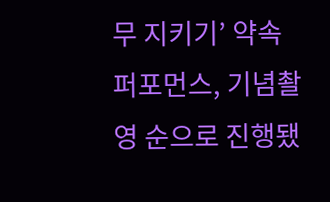무 지키기’ 약속 퍼포먼스, 기념촬영 순으로 진행됐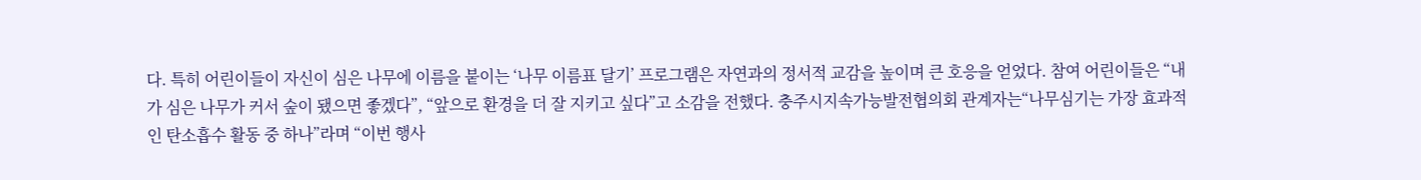다. 특히 어린이들이 자신이 심은 나무에 이름을 붙이는 ‘나무 이름표 달기’ 프로그램은 자연과의 정서적 교감을 높이며 큰 호응을 얻었다. 참여 어린이들은 “내가 심은 나무가 커서 숲이 됐으면 좋겠다”, “앞으로 환경을 더 잘 지키고 싶다”고 소감을 전했다. 충주시지속가능발전협의회 관계자는“나무심기는 가장 효과적인 탄소흡수 활동 중 하나”라며 “이번 행사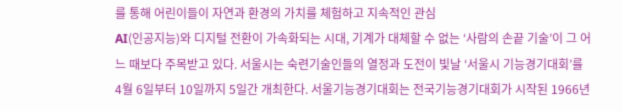를 통해 어린이들이 자연과 환경의 가치를 체험하고 지속적인 관심
AI(인공지능)와 디지털 전환이 가속화되는 시대, 기계가 대체할 수 없는 ‘사람의 손끝 기술’이 그 어느 때보다 주목받고 있다. 서울시는 숙련기술인들의 열정과 도전이 빛날 ‘서울시 기능경기대회’를 4월 6일부터 10일까지 5일간 개최한다. 서울기능경기대회는 전국기능경기대회가 시작된 1966년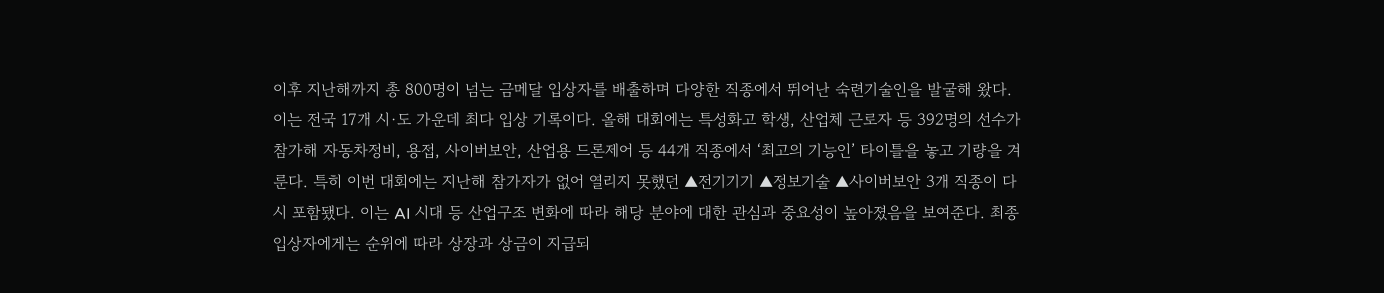이후 지난해까지 총 800명이 넘는 금메달 입상자를 배출하며 다양한 직종에서 뛰어난 숙련기술인을 발굴해 왔다. 이는 전국 17개 시·도 가운데 최다 입상 기록이다. 올해 대회에는 특성화고 학생, 산업체 근로자 등 392명의 선수가 참가해 자동차정비, 용접, 사이버보안, 산업용 드론제어 등 44개 직종에서 ‘최고의 기능인’ 타이틀을 놓고 기량을 겨룬다. 특히 이번 대회에는 지난해 참가자가 없어 열리지 못했던 ▲전기기기 ▲정보기술 ▲사이버보안 3개 직종이 다시 포함됐다. 이는 AI 시대 등 산업구조 변화에 따라 해당 분야에 대한 관심과 중요성이 높아졌음을 보여준다. 최종 입상자에게는 순위에 따라 상장과 상금이 지급되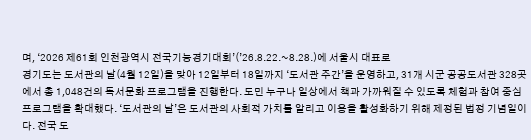며, ‘2026 제61회 인천광역시 전국기능경기대회’(’26.8.22.~8.28.)에 서울시 대표로
경기도는 도서관의 날(4월 12일)을 맞아 12일부터 18일까지 ‘도서관 주간’을 운영하고, 31개 시군 공공도서관 328곳에서 총 1,048건의 독서문화 프로그램을 진행한다. 도민 누구나 일상에서 책과 가까워질 수 있도록 체험과 참여 중심 프로그램을 확대했다. ‘도서관의 날’은 도서관의 사회적 가치를 알리고 이용을 활성화하기 위해 제정된 법정 기념일이다. 전국 도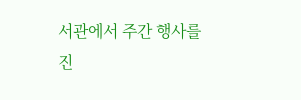서관에서 주간 행사를 진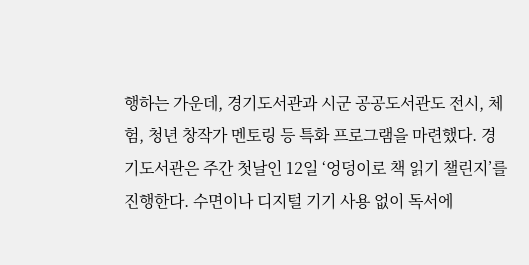행하는 가운데, 경기도서관과 시군 공공도서관도 전시, 체험, 청년 창작가 멘토링 등 특화 프로그램을 마련했다. 경기도서관은 주간 첫날인 12일 ‘엉덩이로 책 읽기 챌린지’를 진행한다. 수면이나 디지털 기기 사용 없이 독서에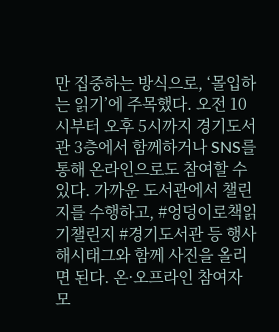만 집중하는 방식으로, ‘몰입하는 읽기’에 주목했다. 오전 10시부터 오후 5시까지 경기도서관 3층에서 함께하거나 SNS를 통해 온라인으로도 참여할 수 있다. 가까운 도서관에서 챌린지를 수행하고, #엉덩이로책읽기챌린지 #경기도서관 등 행사 해시태그와 함께 사진을 올리면 된다. 온·오프라인 참여자 모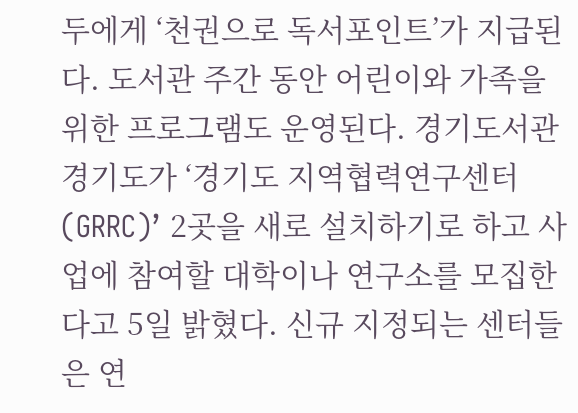두에게 ‘천권으로 독서포인트’가 지급된다. 도서관 주간 동안 어린이와 가족을 위한 프로그램도 운영된다. 경기도서관
경기도가 ‘경기도 지역협력연구센터(GRRC)’ 2곳을 새로 설치하기로 하고 사업에 참여할 대학이나 연구소를 모집한다고 5일 밝혔다. 신규 지정되는 센터들은 연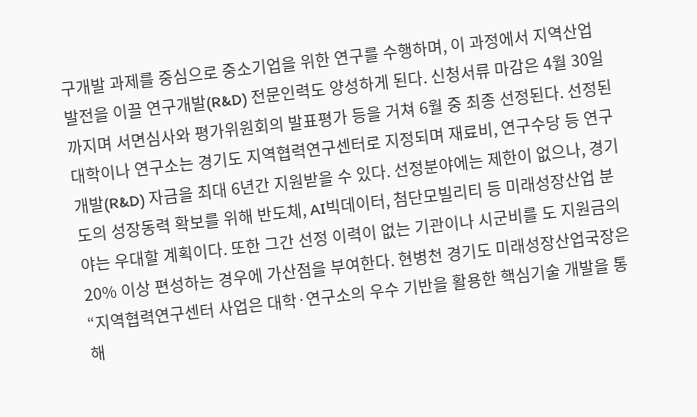구개발 과제를 중심으로 중소기업을 위한 연구를 수행하며, 이 과정에서 지역산업 발전을 이끌 연구개발(R&D) 전문인력도 양성하게 된다. 신청서류 마감은 4월 30일까지며 서면심사와 평가위원회의 발표평가 등을 거쳐 6월 중 최종 선정된다. 선정된 대학이나 연구소는 경기도 지역협력연구센터로 지정되며 재료비, 연구수당 등 연구개발(R&D) 자금을 최대 6년간 지원받을 수 있다. 선정분야에는 제한이 없으나, 경기도의 성장동력 확보를 위해 반도체, AI빅데이터, 첨단모빌리티 등 미래성장산업 분야는 우대할 계획이다. 또한 그간 선정 이력이 없는 기관이나 시군비를 도 지원금의 20% 이상 편성하는 경우에 가산점을 부여한다. 현병천 경기도 미래성장산업국장은 “지역협력연구센터 사업은 대학·연구소의 우수 기반을 활용한 핵심기술 개발을 통해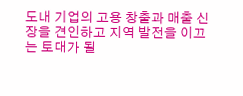도내 기업의 고용 창출과 매출 신장을 견인하고 지역 발전을 이끄는 토대가 될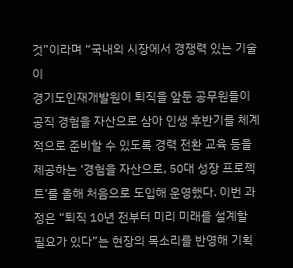것”이라며 “국내외 시장에서 경쟁력 있는 기술이
경기도인재개발원이 퇴직을 앞둔 공무원들이 공직 경험을 자산으로 삼아 인생 후반기를 체계적으로 준비할 수 있도록 경력 전환 교육 등을 제공하는 ‘경험을 자산으로, 50대 성장 프로젝트’를 올해 처음으로 도입해 운영했다. 이번 과정은 “퇴직 10년 전부터 미리 미래를 설계할 필요가 있다”는 현장의 목소리를 반영해 기획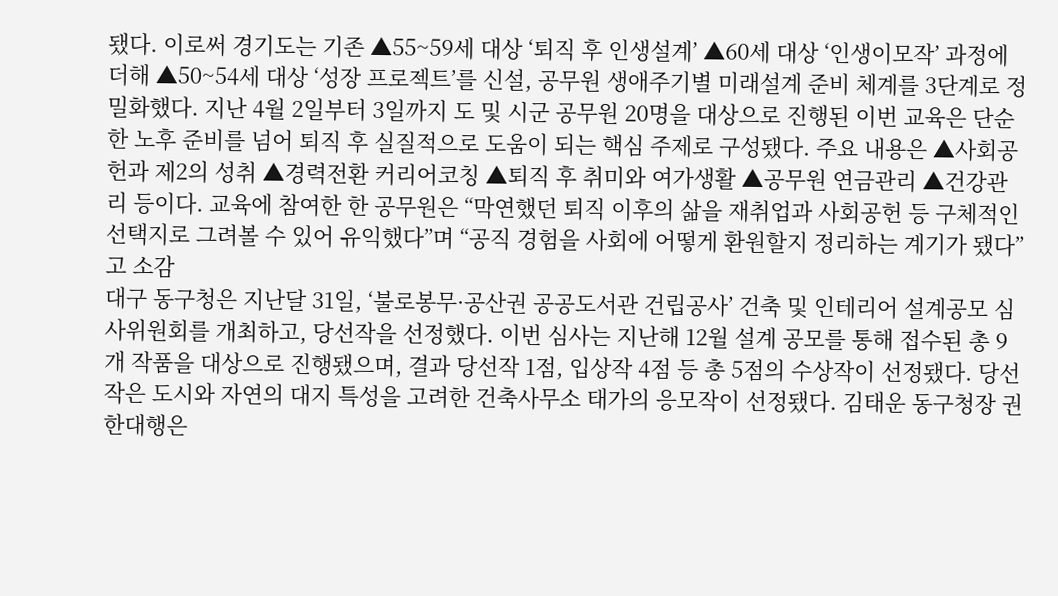됐다. 이로써 경기도는 기존 ▲55~59세 대상 ‘퇴직 후 인생설계’ ▲60세 대상 ‘인생이모작’ 과정에 더해 ▲50~54세 대상 ‘성장 프로젝트’를 신설, 공무원 생애주기별 미래설계 준비 체계를 3단계로 정밀화했다. 지난 4월 2일부터 3일까지 도 및 시군 공무원 20명을 대상으로 진행된 이번 교육은 단순한 노후 준비를 넘어 퇴직 후 실질적으로 도움이 되는 핵심 주제로 구성됐다. 주요 내용은 ▲사회공헌과 제2의 성취 ▲경력전환 커리어코칭 ▲퇴직 후 취미와 여가생활 ▲공무원 연금관리 ▲건강관리 등이다. 교육에 참여한 한 공무원은 “막연했던 퇴직 이후의 삶을 재취업과 사회공헌 등 구체적인 선택지로 그려볼 수 있어 유익했다”며 “공직 경험을 사회에 어떻게 환원할지 정리하는 계기가 됐다”고 소감
대구 동구청은 지난달 31일, ‘불로봉무·공산권 공공도서관 건립공사’ 건축 및 인테리어 설계공모 심사위원회를 개최하고, 당선작을 선정했다. 이번 심사는 지난해 12월 설계 공모를 통해 접수된 총 9개 작품을 대상으로 진행됐으며, 결과 당선작 1점, 입상작 4점 등 총 5점의 수상작이 선정됐다. 당선작은 도시와 자연의 대지 특성을 고려한 건축사무소 태가의 응모작이 선정됐다. 김태운 동구청장 권한대행은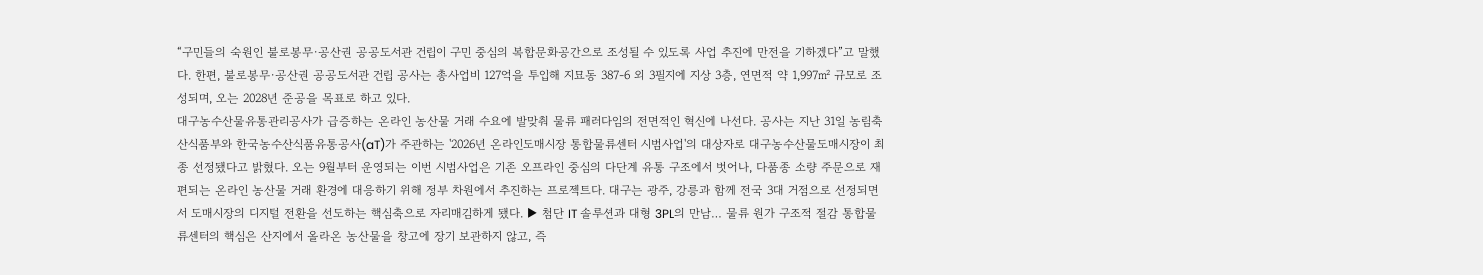“구민들의 숙원인 불로봉무·공산권 공공도서관 건립이 구민 중심의 복합문화공간으로 조성될 수 있도록 사업 추진에 만전을 기하겠다”고 말했다. 한편, 불로봉무·공산권 공공도서관 건립 공사는 총사업비 127억을 투입해 지묘동 387-6 외 3필지에 지상 3층, 연면적 약 1,997㎡ 규모로 조성되며, 오는 2028년 준공을 목표로 하고 있다.
대구농수산물유통관리공사가 급증하는 온라인 농산물 거래 수요에 발맞춰 물류 패러다임의 전면적인 혁신에 나선다. 공사는 지난 31일 농림축산식품부와 한국농수산식품유통공사(aT)가 주관하는 '2026년 온라인도매시장 통합물류센터 시범사업'의 대상자로 대구농수산물도매시장이 최종 선정됐다고 밝혔다. 오는 9월부터 운영되는 이번 시범사업은 기존 오프라인 중심의 다단계 유통 구조에서 벗어나, 다품종 소량 주문으로 재편되는 온라인 농산물 거래 환경에 대응하기 위해 정부 차원에서 추진하는 프로젝트다. 대구는 광주, 강릉과 함께 전국 3대 거점으로 선정되면서 도매시장의 디지털 전환을 선도하는 핵심축으로 자리매김하게 됐다. ▶ 첨단 IT 솔루션과 대형 3PL의 만남… 물류 원가 구조적 절감 통합물류센터의 핵심은 산지에서 올라온 농산물을 창고에 장기 보관하지 않고, 즉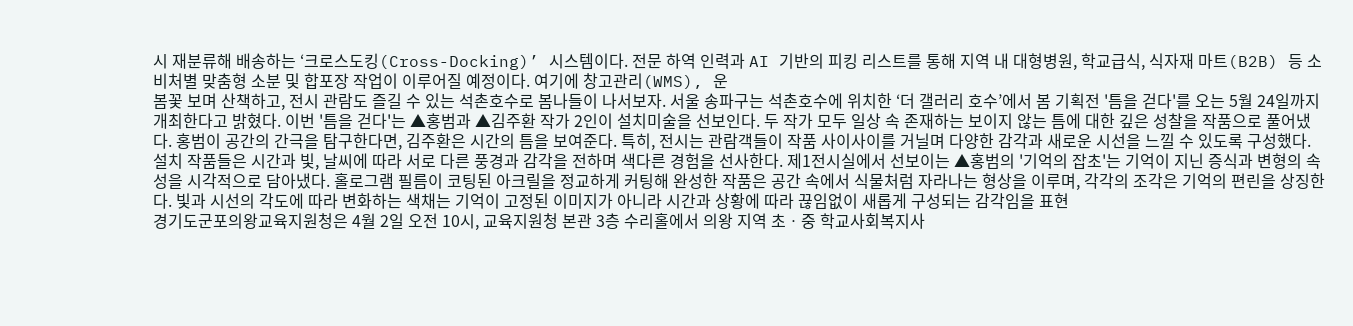시 재분류해 배송하는 ‘크로스도킹(Cross-Docking)’ 시스템이다. 전문 하역 인력과 AI 기반의 피킹 리스트를 통해 지역 내 대형병원, 학교급식, 식자재 마트(B2B) 등 소비처별 맞춤형 소분 및 합포장 작업이 이루어질 예정이다. 여기에 창고관리(WMS), 운
봄꽃 보며 산책하고, 전시 관람도 즐길 수 있는 석촌호수로 봄나들이 나서보자. 서울 송파구는 석촌호수에 위치한 ‘더 갤러리 호수’에서 봄 기획전 '틈을 걷다'를 오는 5월 24일까지 개최한다고 밝혔다. 이번 '틈을 걷다'는 ▲홍범과 ▲김주환 작가 2인이 설치미술을 선보인다. 두 작가 모두 일상 속 존재하는 보이지 않는 틈에 대한 깊은 성찰을 작품으로 풀어냈다. 홍범이 공간의 간극을 탐구한다면, 김주환은 시간의 틈을 보여준다. 특히, 전시는 관람객들이 작품 사이사이를 거닐며 다양한 감각과 새로운 시선을 느낄 수 있도록 구성했다. 설치 작품들은 시간과 빛, 날씨에 따라 서로 다른 풍경과 감각을 전하며 색다른 경험을 선사한다. 제1전시실에서 선보이는 ▲홍범의 '기억의 잡초'는 기억이 지닌 증식과 변형의 속성을 시각적으로 담아냈다. 홀로그램 필름이 코팅된 아크릴을 정교하게 커팅해 완성한 작품은 공간 속에서 식물처럼 자라나는 형상을 이루며, 각각의 조각은 기억의 편린을 상징한다. 빛과 시선의 각도에 따라 변화하는 색채는 기억이 고정된 이미지가 아니라 시간과 상황에 따라 끊임없이 새롭게 구성되는 감각임을 표현
경기도군포의왕교육지원청은 4월 2일 오전 10시, 교육지원청 본관 3층 수리홀에서 의왕 지역 초ㆍ중 학교사회복지사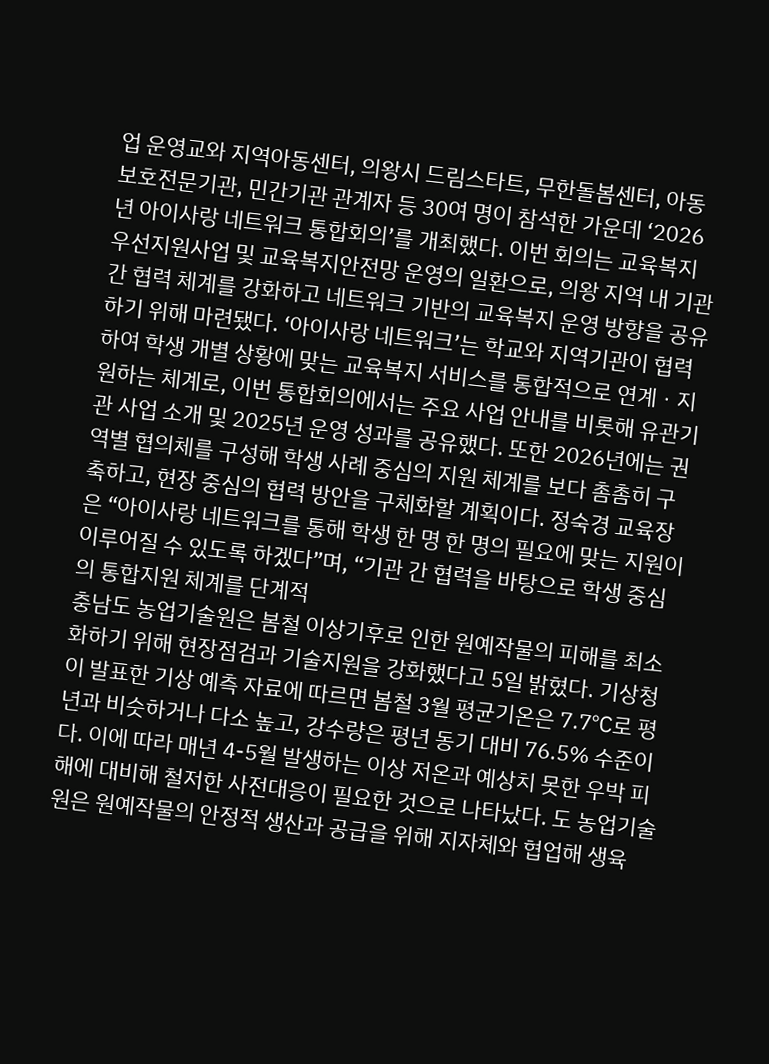업 운영교와 지역아동센터, 의왕시 드림스타트, 무한돌봄센터, 아동보호전문기관, 민간기관 관계자 등 30여 명이 참석한 가운데 ‘2026년 아이사랑 네트워크 통합회의’를 개최했다. 이번 회의는 교육복지우선지원사업 및 교육복지안전망 운영의 일환으로, 의왕 지역 내 기관 간 협력 체계를 강화하고 네트워크 기반의 교육복지 운영 방향을 공유하기 위해 마련됐다. ‘아이사랑 네트워크’는 학교와 지역기관이 협력하여 학생 개별 상황에 맞는 교육복지 서비스를 통합적으로 연계ㆍ지원하는 체계로, 이번 통합회의에서는 주요 사업 안내를 비롯해 유관기관 사업 소개 및 2025년 운영 성과를 공유했다. 또한 2026년에는 권역별 협의체를 구성해 학생 사례 중심의 지원 체계를 보다 촘촘히 구축하고, 현장 중심의 협력 방안을 구체화할 계획이다. 정숙경 교육장은 “아이사랑 네트워크를 통해 학생 한 명 한 명의 필요에 맞는 지원이 이루어질 수 있도록 하겠다”며, “기관 간 협력을 바탕으로 학생 중심의 통합지원 체계를 단계적
충남도 농업기술원은 봄철 이상기후로 인한 원예작물의 피해를 최소화하기 위해 현장점검과 기술지원을 강화했다고 5일 밝혔다. 기상청이 발표한 기상 예측 자료에 따르면 봄철 3월 평균기온은 7.7℃로 평년과 비슷하거나 다소 높고, 강수량은 평년 동기 대비 76.5% 수준이다. 이에 따라 매년 4-5월 발생하는 이상 저온과 예상치 못한 우박 피해에 대비해 철저한 사전대응이 필요한 것으로 나타났다. 도 농업기술원은 원예작물의 안정적 생산과 공급을 위해 지자체와 협업해 생육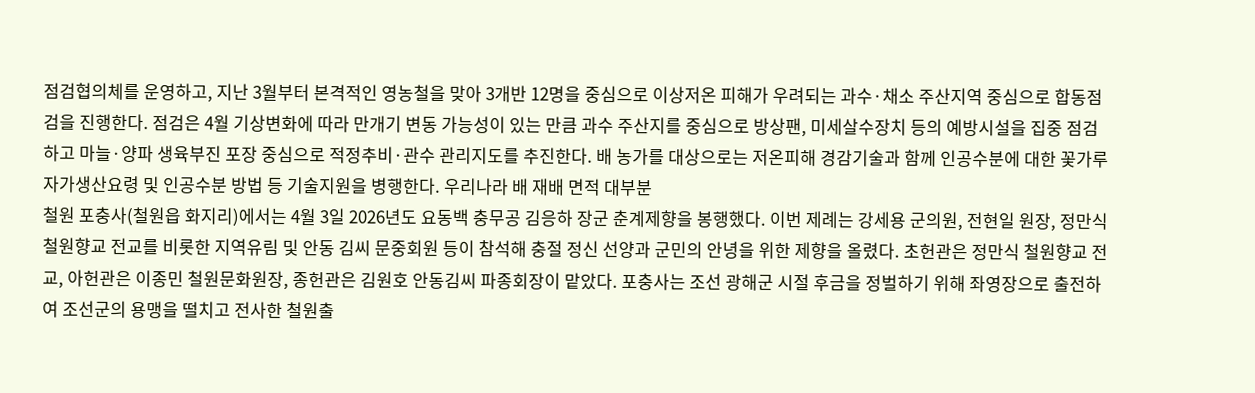점검협의체를 운영하고, 지난 3월부터 본격적인 영농철을 맞아 3개반 12명을 중심으로 이상저온 피해가 우려되는 과수·채소 주산지역 중심으로 합동점검을 진행한다. 점검은 4월 기상변화에 따라 만개기 변동 가능성이 있는 만큼 과수 주산지를 중심으로 방상팬, 미세살수장치 등의 예방시설을 집중 점검하고 마늘·양파 생육부진 포장 중심으로 적정추비·관수 관리지도를 추진한다. 배 농가를 대상으로는 저온피해 경감기술과 함께 인공수분에 대한 꽃가루 자가생산요령 및 인공수분 방법 등 기술지원을 병행한다. 우리나라 배 재배 면적 대부분
철원 포충사(철원읍 화지리)에서는 4월 3일 2026년도 요동백 충무공 김응하 장군 춘계제향을 봉행했다. 이번 제례는 강세용 군의원, 전현일 원장, 정만식 철원향교 전교를 비롯한 지역유림 및 안동 김씨 문중회원 등이 참석해 충절 정신 선양과 군민의 안녕을 위한 제향을 올렸다. 초헌관은 정만식 철원향교 전교, 아헌관은 이종민 철원문화원장, 종헌관은 김원호 안동김씨 파종회장이 맡았다. 포충사는 조선 광해군 시절 후금을 정벌하기 위해 좌영장으로 출전하여 조선군의 용맹을 떨치고 전사한 철원출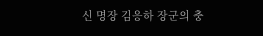신 명장 김응하 장군의 충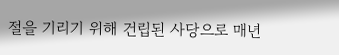절을 기리기 위해 건립된 사당으로 매년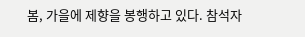봄, 가을에 제향을 봉행하고 있다. 참석자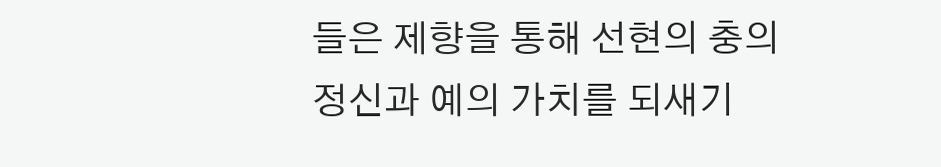들은 제향을 통해 선현의 충의 정신과 예의 가치를 되새기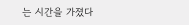는 시간을 가졌다